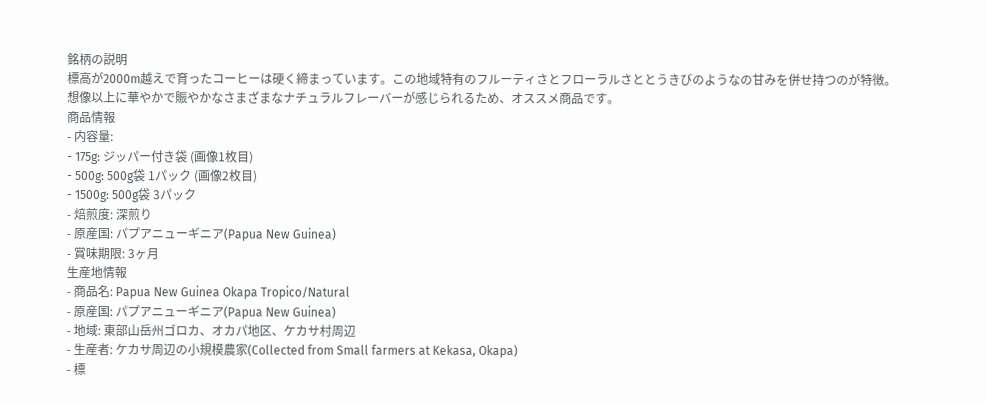銘柄の説明
標高が2000m越えで育ったコーヒーは硬く締まっています。この地域特有のフルーティさとフローラルさととうきびのようなの甘みを併せ持つのが特徴。
想像以上に華やかで賑やかなさまざまなナチュラルフレーバーが感じられるため、オススメ商品です。
商品情報
- 内容量:
- 175g: ジッパー付き袋 (画像1枚目)
- 500g: 500g袋 1パック (画像2枚目)
- 1500g: 500g袋 3パック
- 焙煎度: 深煎り
- 原産国: パプアニューギニア(Papua New Guinea)
- 賞味期限: 3ヶ月
生産地情報
- 商品名: Papua New Guinea Okapa Tropico/Natural
- 原産国: パプアニューギニア(Papua New Guinea)
- 地域: 東部山岳州ゴロカ、オカパ地区、ケカサ村周辺
- 生産者: ケカサ周辺の小規模農家(Collected from Small farmers at Kekasa, Okapa)
- 標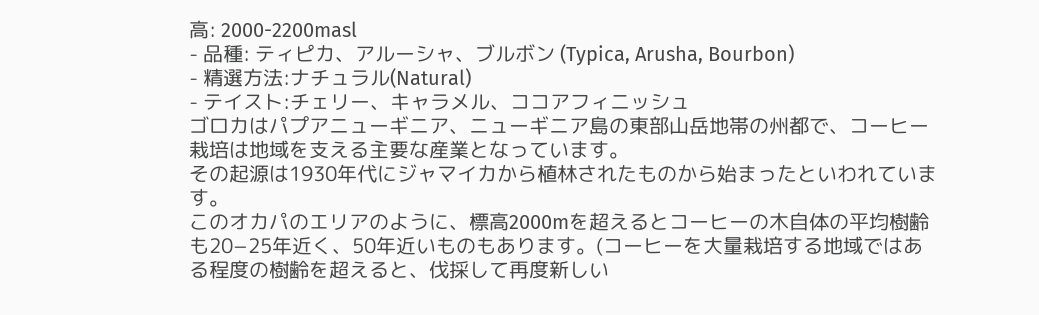高: 2000-2200masl
- 品種: ティピカ、アルーシャ、ブルボン (Typica, Arusha, Bourbon)
- 精選方法:ナチュラル(Natural)
- テイスト:チェリー、キャラメル、ココアフィニッシュ
ゴロカはパプアニューギニア、ニューギニア島の東部山岳地帯の州都で、コーヒー栽培は地域を支える主要な産業となっています。
その起源は1930年代にジャマイカから植林されたものから始まったといわれています。
このオカパのエリアのように、標高2000mを超えるとコーヒーの木自体の平均樹齢も20−25年近く、50年近いものもあります。(コーヒーを大量栽培する地域ではある程度の樹齢を超えると、伐採して再度新しい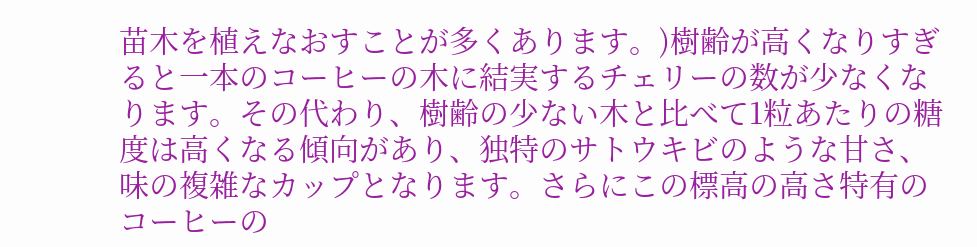苗木を植えなおすことが多くあります。)樹齢が高くなりすぎると一本のコーヒーの木に結実するチェリーの数が少なくなります。その代わり、樹齢の少ない木と比べて1粒あたりの糖度は高くなる傾向があり、独特のサトウキビのような甘さ、味の複雑なカップとなります。さらにこの標高の高さ特有のコーヒーの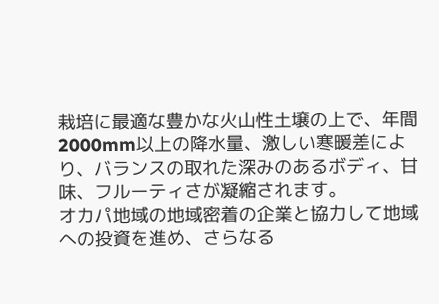栽培に最適な豊かな火山性土壌の上で、年間2000mm以上の降水量、激しい寒暖差により、バランスの取れた深みのあるボディ、甘味、フルーティさが凝縮されます。
オカパ地域の地域密着の企業と協力して地域への投資を進め、さらなる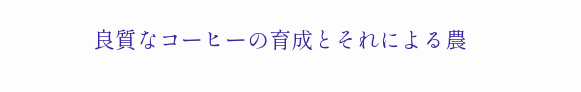良質なコーヒーの育成とそれによる農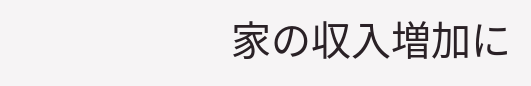家の収入増加に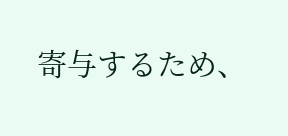寄与するため、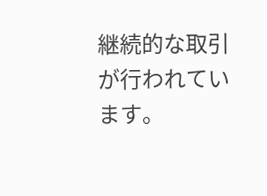継続的な取引が行われています。